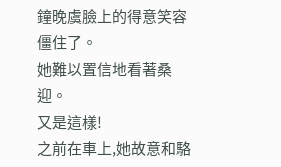鐘晚虞臉上的得意笑容僵住了。
她難以置信地看著桑迎。
又是這樣!
之前在車上,她故意和駱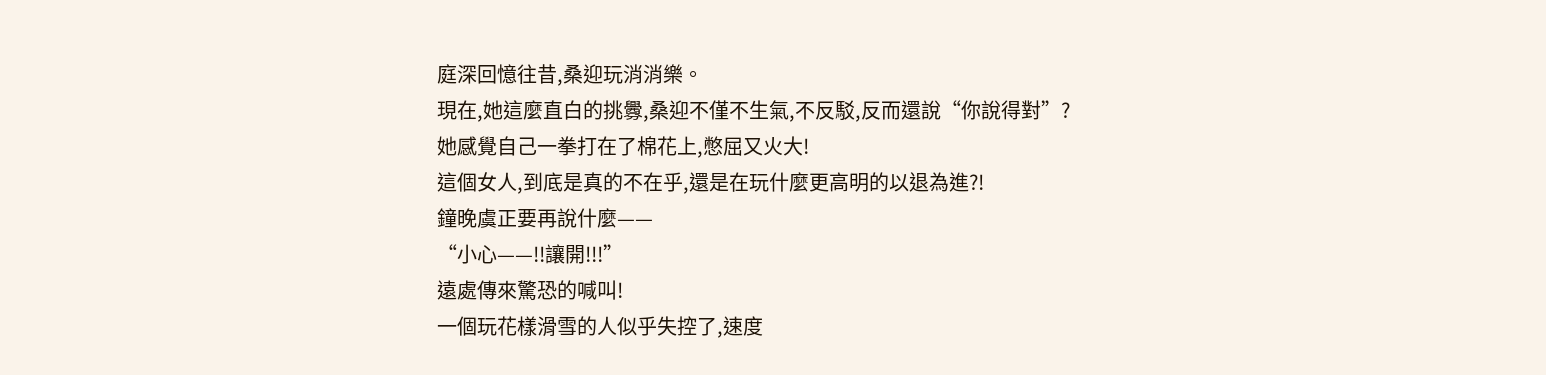庭深回憶往昔,桑迎玩消消樂。
現在,她這麼直白的挑釁,桑迎不僅不生氣,不反駁,反而還說“你說得對”?
她感覺自己一拳打在了棉花上,憋屈又火大!
這個女人,到底是真的不在乎,還是在玩什麼更高明的以退為進?!
鐘晚虞正要再說什麼——
“小心——!!讓開!!!”
遠處傳來驚恐的喊叫!
一個玩花樣滑雪的人似乎失控了,速度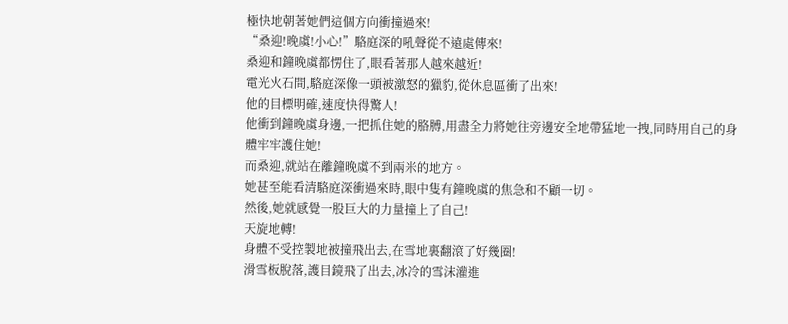極快地朝著她們這個方向衝撞過來!
“桑迎!晚虞!小心!”駱庭深的吼聲從不遠處傳來!
桑迎和鐘晚虞都愣住了,眼看著那人越來越近!
電光火石間,駱庭深像一頭被激怒的獵豹,從休息區衝了出來!
他的目標明確,速度快得驚人!
他衝到鐘晚虞身邊,一把抓住她的胳膊,用盡全力將她往旁邊安全地帶猛地一拽,同時用自己的身體牢牢護住她!
而桑迎,就站在離鐘晚虞不到兩米的地方。
她甚至能看清駱庭深衝過來時,眼中隻有鐘晚虞的焦急和不顧一切。
然後,她就感覺一股巨大的力量撞上了自己!
天旋地轉!
身體不受控製地被撞飛出去,在雪地裏翻滾了好幾圈!
滑雪板脫落,護目鏡飛了出去,冰冷的雪沫灌進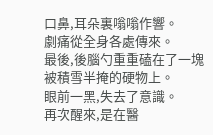口鼻,耳朵裏嗡嗡作響。
劇痛從全身各處傳來。
最後,後腦勺重重磕在了一塊被積雪半掩的硬物上。
眼前一黑,失去了意識。
再次醒來,是在醫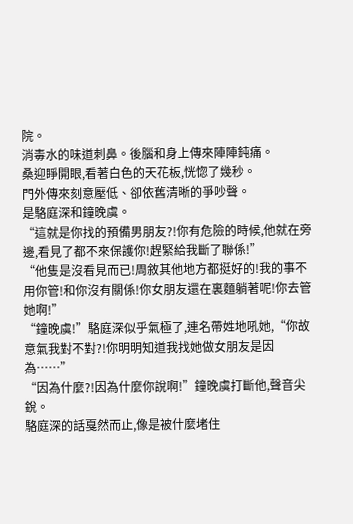院。
消毒水的味道刺鼻。後腦和身上傳來陣陣鈍痛。
桑迎睜開眼,看著白色的天花板,恍惚了幾秒。
門外傳來刻意壓低、卻依舊清晰的爭吵聲。
是駱庭深和鐘晚虞。
“這就是你找的預備男朋友?!你有危險的時候,他就在旁邊,看見了都不來保護你!趕緊給我斷了聯係!”
“他隻是沒看見而已!周敘其他地方都挺好的!我的事不用你管!和你沒有關係!你女朋友還在裏麵躺著呢!你去管她啊!”
“鐘晚虞!”駱庭深似乎氣極了,連名帶姓地吼她,“你故意氣我對不對?!你明明知道我找她做女朋友是因為……”
“因為什麼?!因為什麼你說啊!”鐘晚虞打斷他,聲音尖銳。
駱庭深的話戛然而止,像是被什麼堵住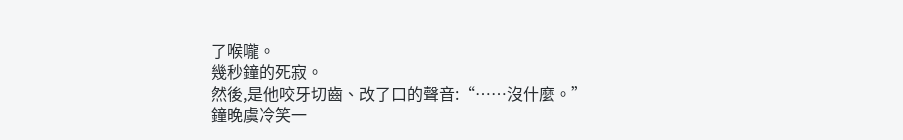了喉嚨。
幾秒鐘的死寂。
然後,是他咬牙切齒、改了口的聲音:“……沒什麼。”
鐘晚虞冷笑一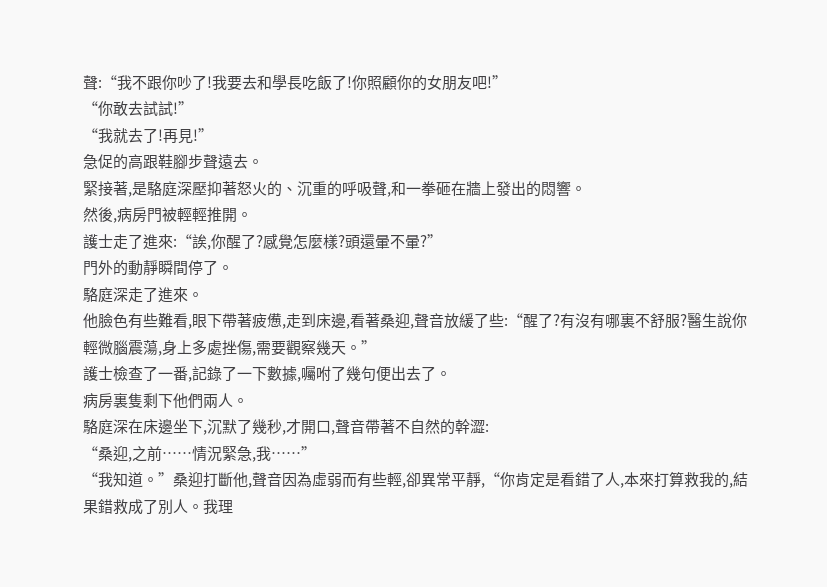聲:“我不跟你吵了!我要去和學長吃飯了!你照顧你的女朋友吧!”
“你敢去試試!”
“我就去了!再見!”
急促的高跟鞋腳步聲遠去。
緊接著,是駱庭深壓抑著怒火的、沉重的呼吸聲,和一拳砸在牆上發出的悶響。
然後,病房門被輕輕推開。
護士走了進來:“誒,你醒了?感覺怎麼樣?頭還暈不暈?”
門外的動靜瞬間停了。
駱庭深走了進來。
他臉色有些難看,眼下帶著疲憊,走到床邊,看著桑迎,聲音放緩了些:“醒了?有沒有哪裏不舒服?醫生說你輕微腦震蕩,身上多處挫傷,需要觀察幾天。”
護士檢查了一番,記錄了一下數據,囑咐了幾句便出去了。
病房裏隻剩下他們兩人。
駱庭深在床邊坐下,沉默了幾秒,才開口,聲音帶著不自然的幹澀:
“桑迎,之前……情況緊急,我……”
“我知道。”桑迎打斷他,聲音因為虛弱而有些輕,卻異常平靜,“你肯定是看錯了人,本來打算救我的,結果錯救成了別人。我理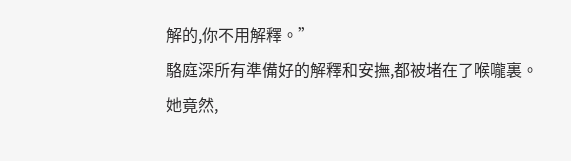解的,你不用解釋。”
駱庭深所有準備好的解釋和安撫,都被堵在了喉嚨裏。
她竟然,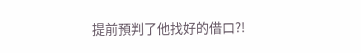提前預判了他找好的借口?!